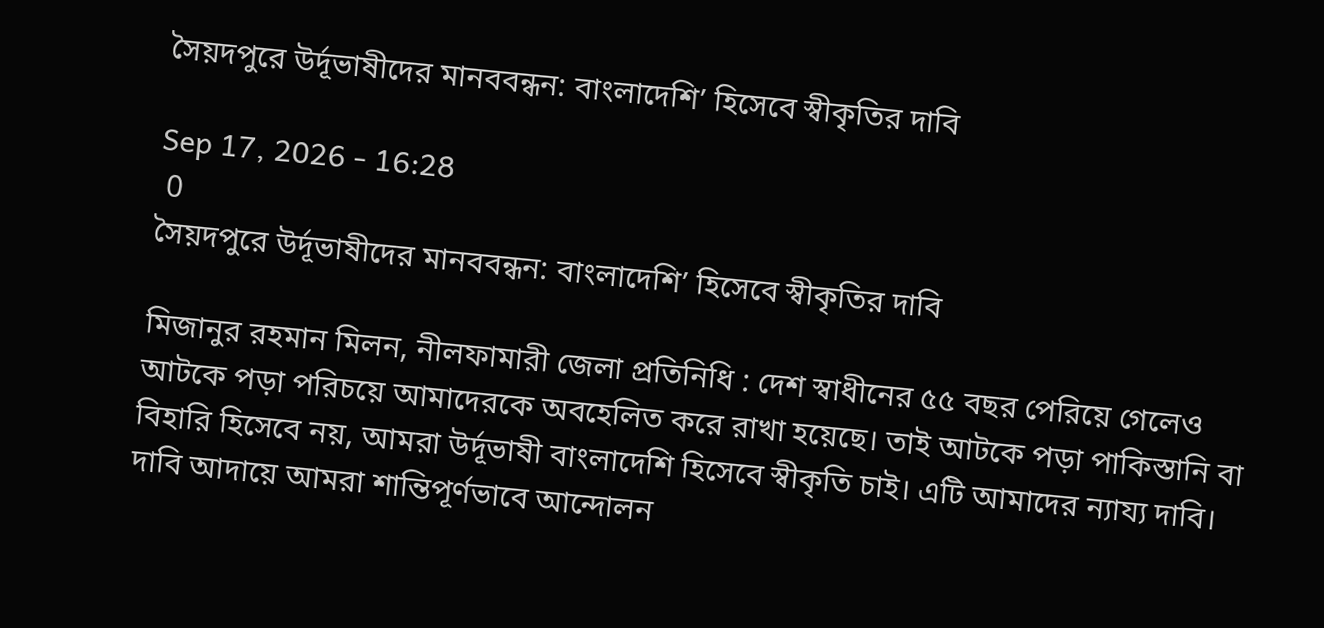সৈয়দপুরে উর্দূভাষীদের মানববন্ধন: বাংলাদেশি’ হিসেবে স্বীকৃতির দাবি

Sep 17, 2026 - 16:28
 0
সৈয়দপুরে উর্দূভাষীদের মানববন্ধন: বাংলাদেশি’ হিসেবে স্বীকৃতির দাবি

মিজানুর রহমান মিলন, নীলফামারী জেলা প্রতিনিধি : দেশ স্বাধীনের ৫৫ বছর পেরিয়ে গেলেও আটকে পড়া পরিচয়ে আমাদেরকে অবহেলিত করে রাখা হয়েছে। তাই আটকে পড়া পাকিস্তানি বা বিহারি হিসেবে নয়, আমরা উর্দূভাষী বাংলাদেশি হিসেবে স্বীকৃতি চাই। এটি আমাদের ন্যায্য দাবি।  দাবি আদায়ে আমরা শান্তিপূর্ণভাবে আন্দোলন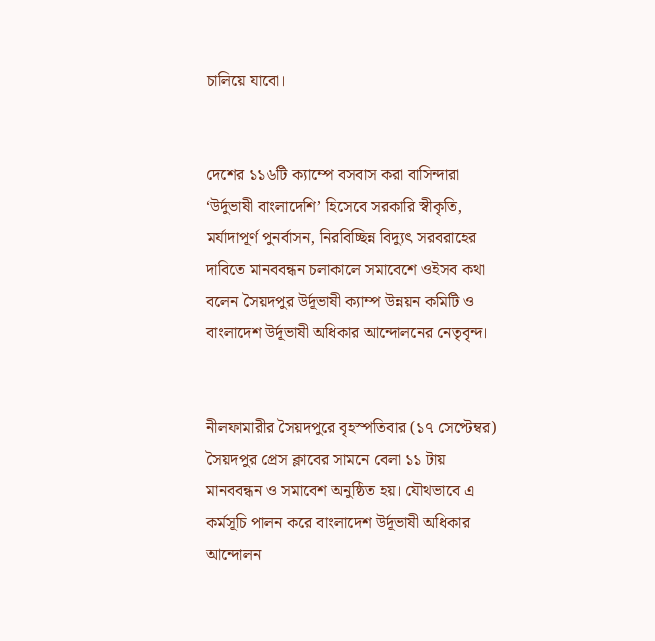চালিয়ে যাবো।


দেশের ১১৬টি ক্যাম্পে বসবাস করা বাসিন্দারা ‘উর্দুভাষী বাংলাদেশি’ হিসেবে সরকারি স্বীকৃতি, মর্যাদাপূর্ণ পুনর্বাসন, নিরবিচ্ছিন্ন বিদ্যুৎ সরবরাহের  দাবিতে মানববন্ধন চলাকালে সমাবেশে ওইসব কথা বলেন সৈয়দপুর উর্দূভাষী ক্যাম্প উন্নয়ন কমিটি ও বাংলাদেশ উর্দূভাষী অধিকার আন্দোলনের নেতৃবৃন্দ।


নীলফামারীর সৈয়দপুরে বৃহস্পতিবার (১৭ সেপ্টেম্বর) সৈয়দপুর প্রেস ক্লাবের সামনে বেলা ১১ টায় মানববন্ধন ও সমাবেশ অনুষ্ঠিত হয়। যৌথভাবে এ কর্মসূচি পালন করে বাংলাদেশ উর্দূভাষী অধিকার আন্দোলন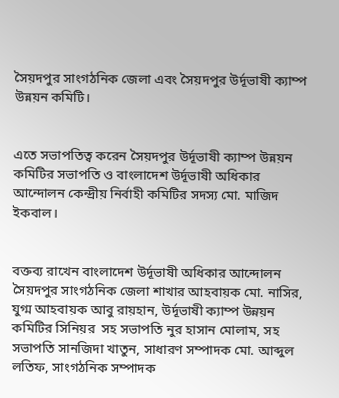সৈয়দপুর সাংগঠনিক জেলা এবং সৈয়দপুর উর্দূভাষী ক্যাম্প উন্নয়ন কমিটি।


এতে সভাপতিত্ব করেন সৈয়দপুর উর্দূভাষী ক্যাম্প উন্নয়ন কমিটির সভাপতি ও বাংলাদেশ উর্দূভাষী অধিকার আন্দোলন কেন্দ্রীয় নির্বাহী কমিটির সদস্য মো. মাজিদ ইকবাল।


বক্তব্য রাখেন বাংলাদেশ উর্দূভাষী অধিকার আন্দোলন সৈয়দপুর সাংগঠনিক জেলা শাখার আহবায়ক মো. নাসির, যুগ্ম আহবায়ক আবু রায়হান, উর্দূভাষী ক্যাম্প উন্নয়ন কমিটির সিনিয়র  সহ সভাপতি নুর হাসান মোলাম, সহ সভাপতি সানজিদা খাতুন, সাধারণ সম্পাদক মো. আব্দুল লতিফ, সাংগঠনিক সম্পাদক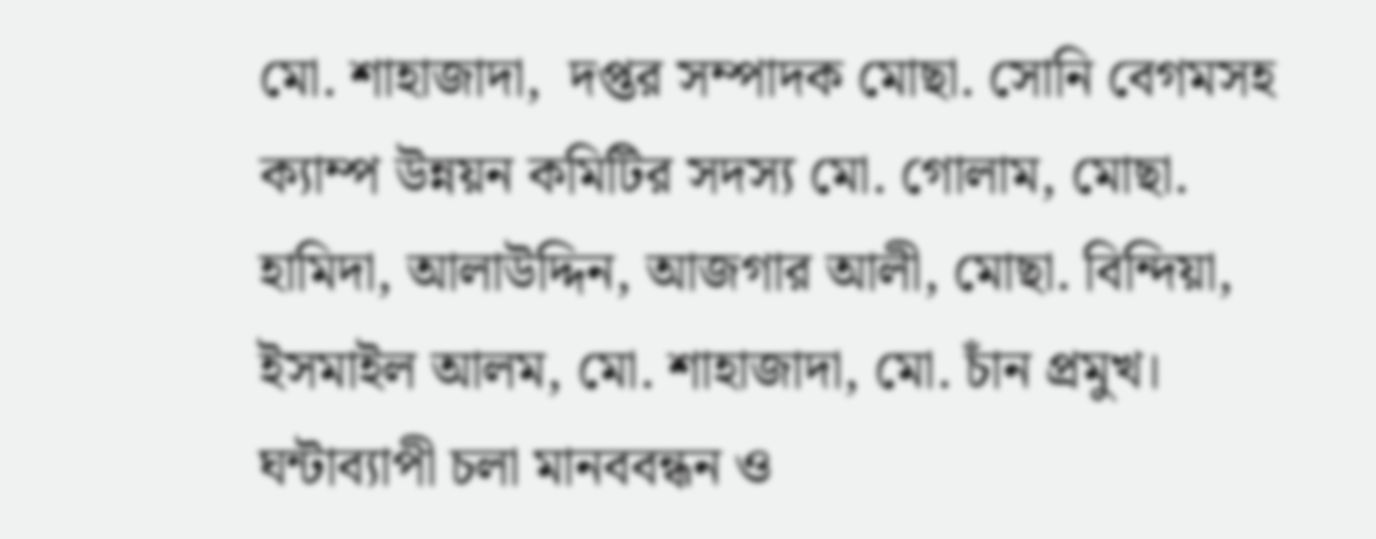মো. শাহাজাদা,  দপ্তর সম্পাদক মোছা. সোনি বেগমসহ ক্যাম্প উন্নয়ন কমিটির সদস্য মো. গোলাম, মোছা. হামিদা, আলাউদ্দিন, আজগার আলী, মোছা. বিন্দিয়া, ইসমাইল আলম, মো. শাহাজাদা, মো. চাঁন প্রমুখ।
ঘন্টাব্যাপী চলা মানববন্ধন ও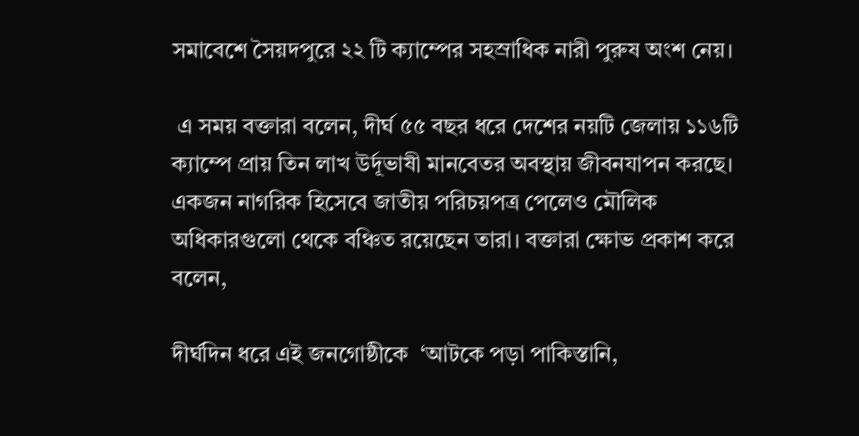সমাবেশে সৈয়দপুরে ২২ টি ক্যাম্পের সহস্রাধিক নারী পুরুষ অংশ নেয়।

 এ সময় বক্তারা বলেন, দীর্ঘ ৫৫ বছর ধরে দেশের নয়টি জেলায় ১১৬টি ক্যাম্পে প্রায় তিন লাখ উর্দূভাষী মানবেতর অবস্থায় জীবনযাপন করছে। একজন নাগরিক হিসেবে জাতীয় পরিচয়পত্র পেলেও মৌলিক অধিকারগুলো থেকে বঞ্চিত রয়েছেন তারা। বক্তারা ক্ষোভ প্রকাশ করে বলেন,

দীর্ঘদিন ধরে এই জনগোষ্ঠীকে  ‘আটকে পড়া পাকিস্তানি,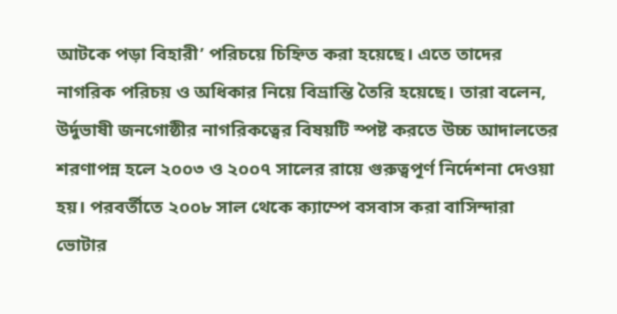আটকে পড়া বিহারী’ পরিচয়ে চিহ্নিত করা হয়েছে। এতে তাদের নাগরিক পরিচয় ও অধিকার নিয়ে বিভ্রান্তি তৈরি হয়েছে। তারা বলেন, উর্দুভাষী জনগোষ্ঠীর নাগরিকত্বের বিষয়টি স্পষ্ট করতে উচ্চ আদালতের শরণাপন্ন হলে ২০০৩ ও ২০০৭ সালের রায়ে গুরুত্বপূর্ণ নির্দেশনা দেওয়া হয়। পরবর্তীতে ২০০৮ সাল থেকে ক্যাম্পে বসবাস করা বাসিন্দারা ভোটার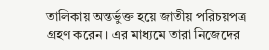তালিকায় অন্তর্ভুক্ত হয়ে জাতীয় পরিচয়পত্র গ্রহণ করেন। এর মাধ্যমে তারা নিজেদের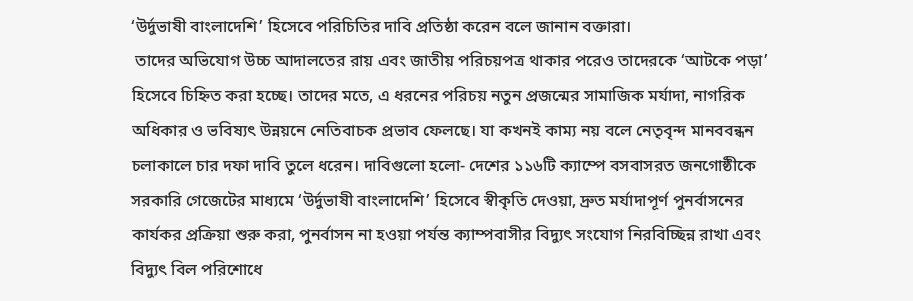‘উর্দুভাষী বাংলাদেশি’ হিসেবে পরিচিতির দাবি প্রতিষ্ঠা করেন বলে জানান বক্তারা।
 তাদের অভিযোগ উচ্চ আদালতের রায় এবং জাতীয় পরিচয়পত্র থাকার পরেও তাদেরকে ‘আটকে পড়া’ হিসেবে চিহ্নিত করা হচ্ছে। তাদের মতে, এ ধরনের পরিচয় নতুন প্রজন্মের সামাজিক মর্যাদা, নাগরিক অধিকার ও ভবিষ্যৎ উন্নয়নে নেতিবাচক প্রভাব ফেলছে। যা কখনই কাম্য নয় বলে নেতৃবৃন্দ মানববন্ধন চলাকালে চার দফা দাবি তুলে ধরেন। দাবিগুলো হলো- দেশের ১১৬টি ক্যাম্পে বসবাসরত জনগোষ্ঠীকে সরকারি গেজেটের মাধ্যমে ‘উর্দুভাষী বাংলাদেশি’ হিসেবে স্বীকৃতি দেওয়া, দ্রুত মর্যাদাপূর্ণ পুনর্বাসনের কার্যকর প্রক্রিয়া শুরু করা, পুনর্বাসন না হওয়া পর্যন্ত ক্যাম্পবাসীর বিদ্যুৎ সংযোগ নিরবিচ্ছিন্ন রাখা এবং বিদ্যুৎ বিল পরিশোধে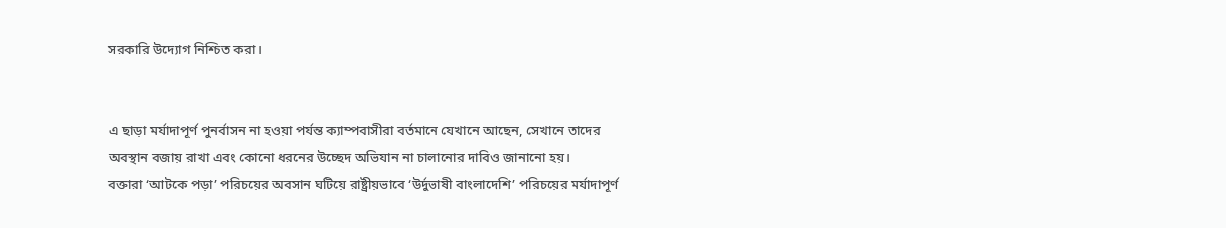সরকারি উদ্যোগ নিশ্চিত করা।


এ ছাড়া মর্যাদাপূর্ণ পুনর্বাসন না হওয়া পর্যন্ত ক্যাম্পবাসীরা বর্তমানে যেখানে আছেন, সেখানে তাদের অবস্থান বজায় রাখা এবং কোনো ধরনের উচ্ছেদ অভিযান না চালানোর দাবিও জানানো হয়।
বক্তারা ‘আটকে পড়া’ পরিচয়ের অবসান ঘটিয়ে রাষ্ট্রীয়ভাবে ‘উর্দুভাষী বাংলাদেশি’ পরিচয়ের মর্যাদাপূর্ণ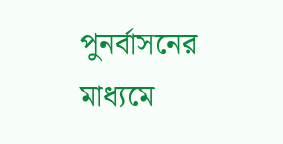পুনর্বাসনের মাধ্যমে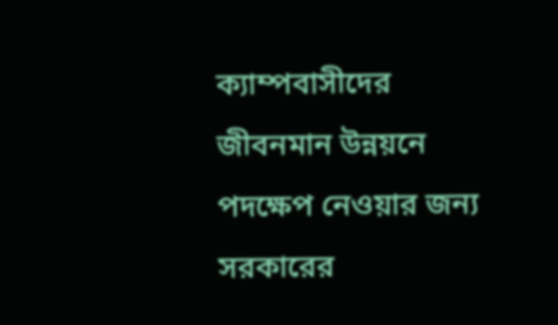ক্যাম্পবাসীদের জীবনমান উন্নয়নে পদক্ষেপ নেওয়ার জন্য সরকারের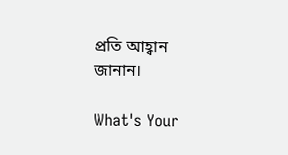প্রতি আহ্বান জানান।

What's Your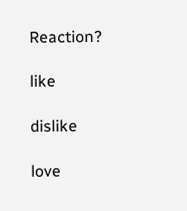Reaction?

like

dislike

love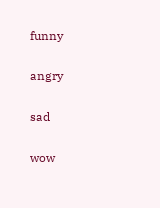funny

angry

sad

wow